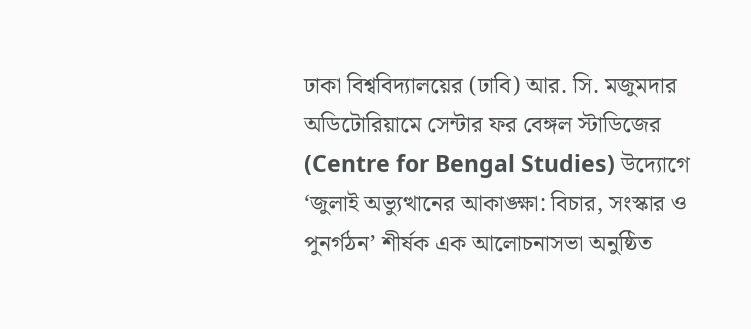ঢাকা বিশ্ববিদ্যালয়ের (ঢাবি) আর. সি. মজুমদার অডিটোরিয়ামে সেন্টার ফর বেঙ্গল স্টাডিজের (Centre for Bengal Studies) উদ্যোগে ‘জুলাই অভ্যুত্থানের আকাঙ্ক্ষা: বিচার, সংস্কার ও পুনর্গঠন’ শীর্ষক এক আলোচনাসভা অনুষ্ঠিত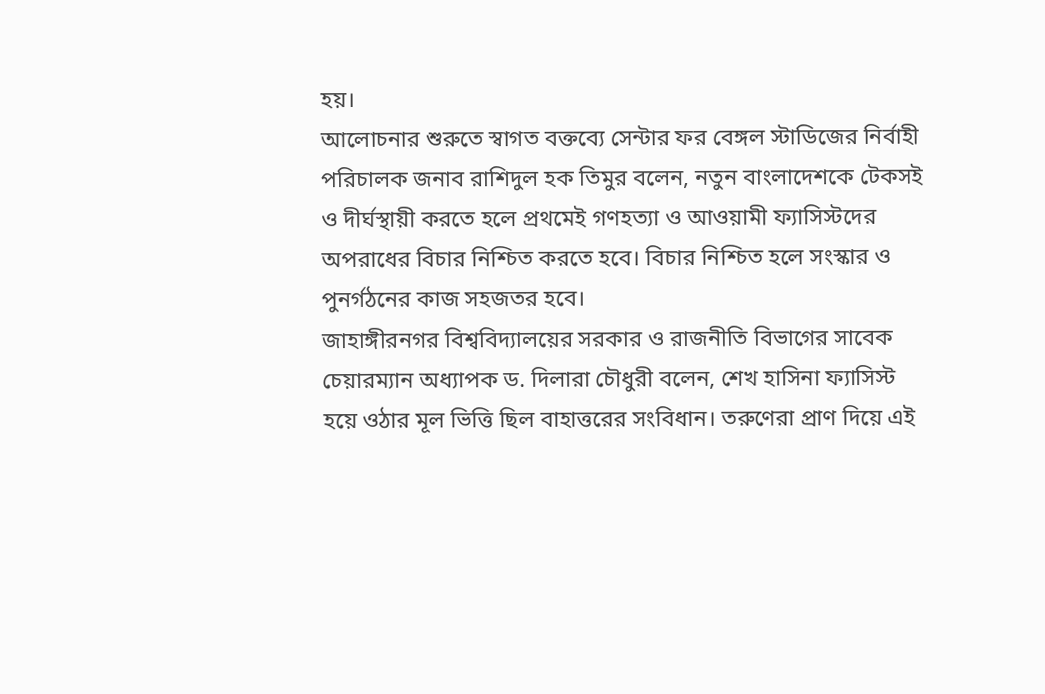হয়।
আলোচনার শুরুতে স্বাগত বক্তব্যে সেন্টার ফর বেঙ্গল স্টাডিজের নির্বাহী পরিচালক জনাব রাশিদুল হক তিমুর বলেন, নতুন বাংলাদেশকে টেকসই ও দীর্ঘস্থায়ী করতে হলে প্রথমেই গণহত্যা ও আওয়ামী ফ্যাসিস্টদের অপরাধের বিচার নিশ্চিত করতে হবে। বিচার নিশ্চিত হলে সংস্কার ও পুনর্গঠনের কাজ সহজতর হবে।
জাহাঙ্গীরনগর বিশ্ববিদ্যালয়ের সরকার ও রাজনীতি বিভাগের সাবেক চেয়ারম্যান অধ্যাপক ড. দিলারা চৌধুরী বলেন, শেখ হাসিনা ফ্যাসিস্ট হয়ে ওঠার মূল ভিত্তি ছিল বাহাত্তরের সংবিধান। তরুণেরা প্রাণ দিয়ে এই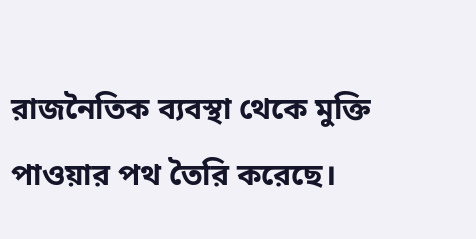রাজনৈতিক ব্যবস্থা থেকে মুক্তি পাওয়ার পথ তৈরি করেছে।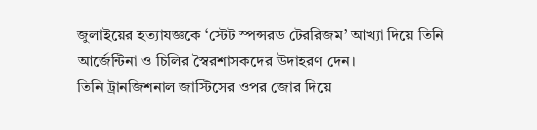জুলাইয়ের হত্যাযজ্ঞকে ‘স্টেট স্পন্সরড টেররিজম’ আখ্যা দিয়ে তিনি আর্জেন্টিনা ও চিলির স্বৈরশাসকদের উদাহরণ দেন।
তিনি ট্রানজিশনাল জাস্টিসের ওপর জোর দিয়ে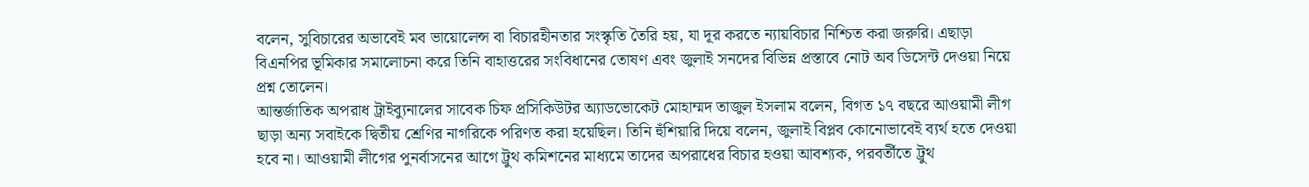বলেন, সুবিচারের অভাবেই মব ভায়োলেন্স বা বিচারহীনতার সংস্কৃতি তৈরি হয়, যা দূর করতে ন্যায়বিচার নিশ্চিত করা জরুরি। এছাড়া বিএনপির ভূমিকার সমালোচনা করে তিনি বাহাত্তরের সংবিধানের তোষণ এবং জুলাই সনদের বিভিন্ন প্রস্তাবে নোট অব ডিসেন্ট দেওয়া নিয়ে প্রশ্ন তোলেন।
আন্তর্জাতিক অপরাধ ট্রাইব্যুনালের সাবেক চিফ প্রসিকিউটর অ্যাডভোকেট মোহাম্মদ তাজুল ইসলাম বলেন, বিগত ১৭ বছরে আওয়ামী লীগ ছাড়া অন্য সবাইকে দ্বিতীয় শ্রেণির নাগরিকে পরিণত করা হয়েছিল। তিনি হুঁশিয়ারি দিয়ে বলেন, জুলাই বিপ্লব কোনোভাবেই ব্যর্থ হতে দেওয়া হবে না। আওয়ামী লীগের পুনর্বাসনের আগে ট্রুথ কমিশনের মাধ্যমে তাদের অপরাধের বিচার হওয়া আবশ্যক, পরবর্তীতে ট্রুথ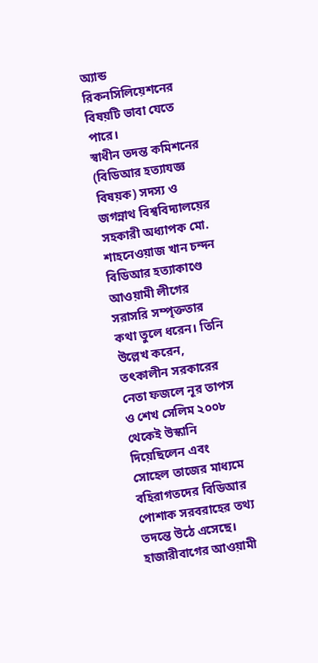অ্যান্ড রিকনসিলিয়েশনের বিষয়টি ভাবা যেতে পারে।
স্বাধীন তদন্ত কমিশনের (বিডিআর হত্যাযজ্ঞ বিষয়ক) সদস্য ও জগন্নাথ বিশ্ববিদ্যালয়ের সহকারী অধ্যাপক মো. শাহনেওয়াজ খান চন্দন বিডিআর হত্যাকাণ্ডে আওয়ামী লীগের সরাসরি সম্পৃক্ততার কথা তুলে ধরেন। তিনি উল্লেখ করেন, তৎকালীন সরকারের নেতা ফজলে নূর তাপস ও শেখ সেলিম ২০০৮ থেকেই উস্কানি দিয়েছিলেন এবং সোহেল তাজের মাধ্যমে বহিরাগতদের বিডিআর পোশাক সরবরাহের তথ্য তদন্তে উঠে এসেছে। হাজারীবাগের আওয়ামী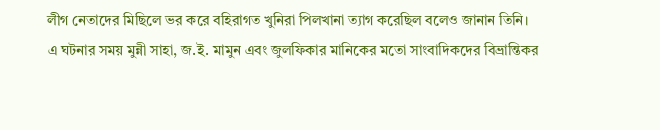লীগ নেতাদের মিছিলে ভর করে বহিরাগত খুনিরা পিলখানা ত্যাগ করেছিল বলেও জানান তিনি।
এ ঘটনার সময় মুন্নী সাহা, জ.ই. মামুন এবং জুলফিকার মানিকের মতো সাংবাদিকদের বিভ্রান্তিকর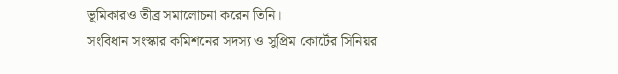ভূমিকারও তীব্র সমালোচনা করেন তিনি।
সংবিধান সংস্কার কমিশনের সদস্য ও সুপ্রিম কোর্টের সিনিয়র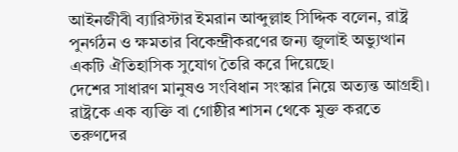আইনজীবী ব্যারিস্টার ইমরান আব্দুল্লাহ সিদ্দিক বলেন, রাষ্ট্র পুনর্গঠন ও ক্ষমতার বিকেন্দ্রীকরণের জন্য জুলাই অভ্যুত্থান একটি ঐতিহাসিক সুযোগ তৈরি করে দিয়েছে।
দেশের সাধারণ মানুষও সংবিধান সংস্কার নিয়ে অত্যন্ত আগ্রহী। রাষ্ট্রকে এক ব্যক্তি বা গোষ্ঠীর শাসন থেকে মুক্ত করতে তরুণদের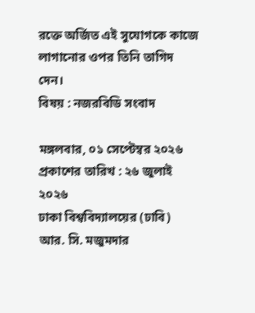রক্তে অর্জিত এই সুযোগকে কাজে লাগানোর ওপর তিনি তাগিদ দেন।
বিষয় : নজরবিডি সংবাদ

মঙ্গলবার, ০১ সেপ্টেম্বর ২০২৬
প্রকাশের তারিখ : ২৬ জুলাই ২০২৬
ঢাকা বিশ্ববিদ্যালয়ের (ঢাবি) আর. সি. মজুমদার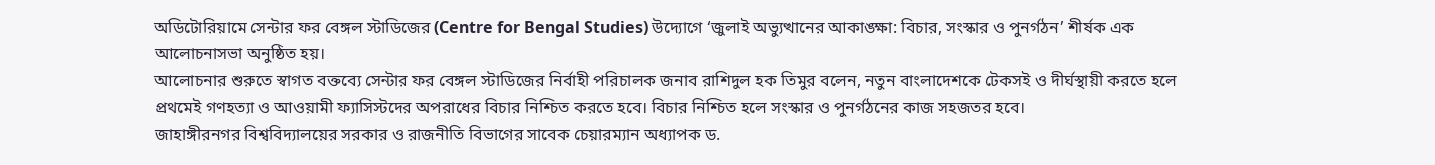অডিটোরিয়ামে সেন্টার ফর বেঙ্গল স্টাডিজের (Centre for Bengal Studies) উদ্যোগে ‘জুলাই অভ্যুত্থানের আকাঙ্ক্ষা: বিচার, সংস্কার ও পুনর্গঠন’ শীর্ষক এক আলোচনাসভা অনুষ্ঠিত হয়।
আলোচনার শুরুতে স্বাগত বক্তব্যে সেন্টার ফর বেঙ্গল স্টাডিজের নির্বাহী পরিচালক জনাব রাশিদুল হক তিমুর বলেন, নতুন বাংলাদেশকে টেকসই ও দীর্ঘস্থায়ী করতে হলে প্রথমেই গণহত্যা ও আওয়ামী ফ্যাসিস্টদের অপরাধের বিচার নিশ্চিত করতে হবে। বিচার নিশ্চিত হলে সংস্কার ও পুনর্গঠনের কাজ সহজতর হবে।
জাহাঙ্গীরনগর বিশ্ববিদ্যালয়ের সরকার ও রাজনীতি বিভাগের সাবেক চেয়ারম্যান অধ্যাপক ড.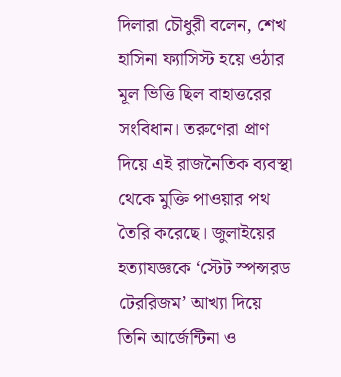দিলারা চৌধুরী বলেন, শেখ হাসিনা ফ্যাসিস্ট হয়ে ওঠার মূল ভিত্তি ছিল বাহাত্তরের সংবিধান। তরুণেরা প্রাণ দিয়ে এই রাজনৈতিক ব্যবস্থা থেকে মুক্তি পাওয়ার পথ তৈরি করেছে। জুলাইয়ের হত্যাযজ্ঞকে ‘স্টেট স্পন্সরড টেররিজম’ আখ্যা দিয়ে তিনি আর্জেন্টিনা ও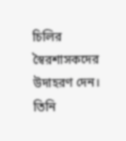চিলির স্বৈরশাসকদের উদাহরণ দেন।
তিনি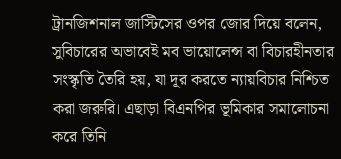ট্রানজিশনাল জাস্টিসের ওপর জোর দিয়ে বলেন, সুবিচারের অভাবেই মব ভায়োলেন্স বা বিচারহীনতার সংস্কৃতি তৈরি হয়, যা দূর করতে ন্যায়বিচার নিশ্চিত করা জরুরি। এছাড়া বিএনপির ভূমিকার সমালোচনা করে তিনি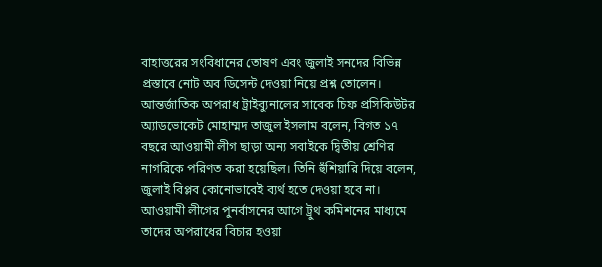বাহাত্তরের সংবিধানের তোষণ এবং জুলাই সনদের বিভিন্ন প্রস্তাবে নোট অব ডিসেন্ট দেওয়া নিয়ে প্রশ্ন তোলেন।
আন্তর্জাতিক অপরাধ ট্রাইব্যুনালের সাবেক চিফ প্রসিকিউটর অ্যাডভোকেট মোহাম্মদ তাজুল ইসলাম বলেন, বিগত ১৭ বছরে আওয়ামী লীগ ছাড়া অন্য সবাইকে দ্বিতীয় শ্রেণির নাগরিকে পরিণত করা হয়েছিল। তিনি হুঁশিয়ারি দিয়ে বলেন, জুলাই বিপ্লব কোনোভাবেই ব্যর্থ হতে দেওয়া হবে না। আওয়ামী লীগের পুনর্বাসনের আগে ট্রুথ কমিশনের মাধ্যমে তাদের অপরাধের বিচার হওয়া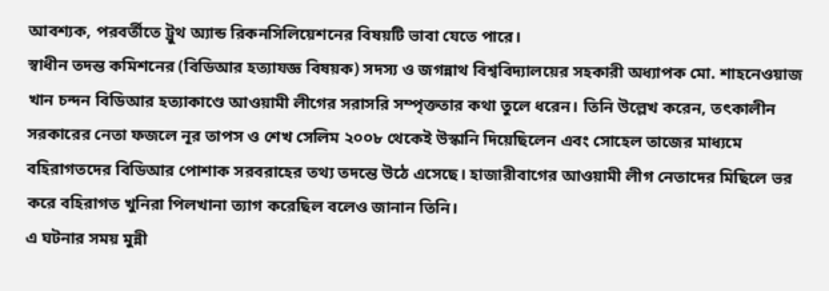আবশ্যক, পরবর্তীতে ট্রুথ অ্যান্ড রিকনসিলিয়েশনের বিষয়টি ভাবা যেতে পারে।
স্বাধীন তদন্ত কমিশনের (বিডিআর হত্যাযজ্ঞ বিষয়ক) সদস্য ও জগন্নাথ বিশ্ববিদ্যালয়ের সহকারী অধ্যাপক মো. শাহনেওয়াজ খান চন্দন বিডিআর হত্যাকাণ্ডে আওয়ামী লীগের সরাসরি সম্পৃক্ততার কথা তুলে ধরেন। তিনি উল্লেখ করেন, তৎকালীন সরকারের নেতা ফজলে নূর তাপস ও শেখ সেলিম ২০০৮ থেকেই উস্কানি দিয়েছিলেন এবং সোহেল তাজের মাধ্যমে বহিরাগতদের বিডিআর পোশাক সরবরাহের তথ্য তদন্তে উঠে এসেছে। হাজারীবাগের আওয়ামী লীগ নেতাদের মিছিলে ভর করে বহিরাগত খুনিরা পিলখানা ত্যাগ করেছিল বলেও জানান তিনি।
এ ঘটনার সময় মুন্নী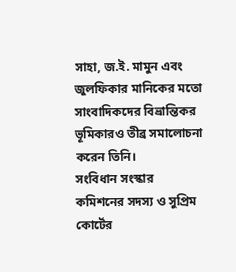সাহা, জ.ই. মামুন এবং জুলফিকার মানিকের মতো সাংবাদিকদের বিভ্রান্তিকর ভূমিকারও তীব্র সমালোচনা করেন তিনি।
সংবিধান সংস্কার কমিশনের সদস্য ও সুপ্রিম কোর্টের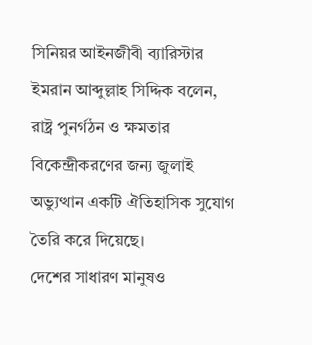সিনিয়র আইনজীবী ব্যারিস্টার ইমরান আব্দুল্লাহ সিদ্দিক বলেন, রাষ্ট্র পুনর্গঠন ও ক্ষমতার বিকেন্দ্রীকরণের জন্য জুলাই অভ্যুত্থান একটি ঐতিহাসিক সুযোগ তৈরি করে দিয়েছে।
দেশের সাধারণ মানুষও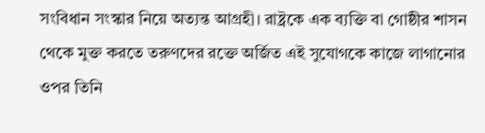সংবিধান সংস্কার নিয়ে অত্যন্ত আগ্রহী। রাষ্ট্রকে এক ব্যক্তি বা গোষ্ঠীর শাসন থেকে মুক্ত করতে তরুণদের রক্তে অর্জিত এই সুযোগকে কাজে লাগানোর ওপর তিনি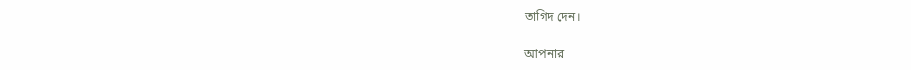তাগিদ দেন।

আপনার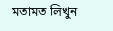মতামত লিখুন